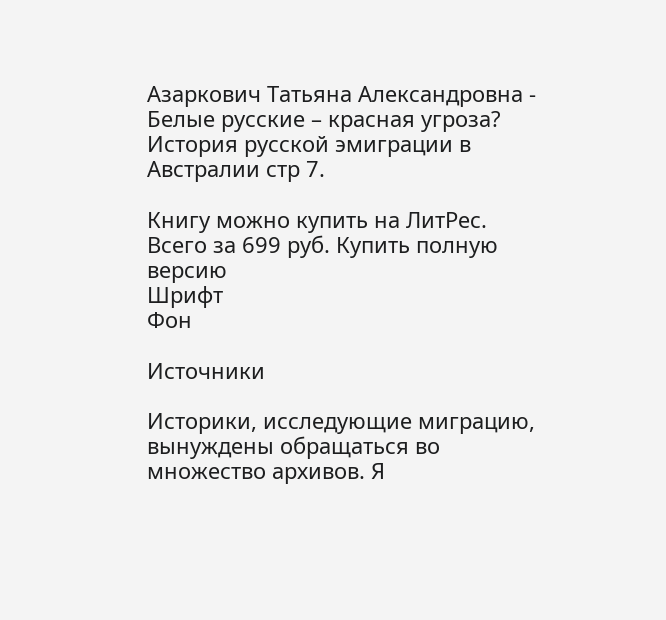Азаркович Татьяна Александровна - Белые русские – красная угроза? История русской эмиграции в Австралии стр 7.

Книгу можно купить на ЛитРес.
Всего за 699 руб. Купить полную версию
Шрифт
Фон

Источники

Историки, исследующие миграцию, вынуждены обращаться во множество архивов. Я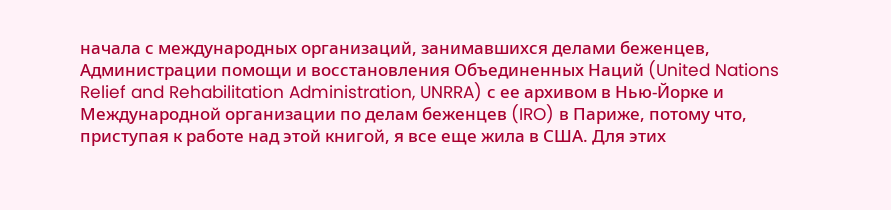начала с международных организаций, занимавшихся делами беженцев,  Администрации помощи и восстановления Объединенных Наций (United Nations Relief and Rehabilitation Administration, UNRRA) с ее архивом в Нью-Йорке и Международной организации по делам беженцев (IRO) в Париже, потому что, приступая к работе над этой книгой, я все еще жила в США. Для этих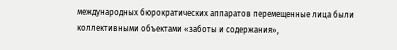международных бюрократических аппаратов перемещенные лица были коллективными объектами «заботы и содержания»,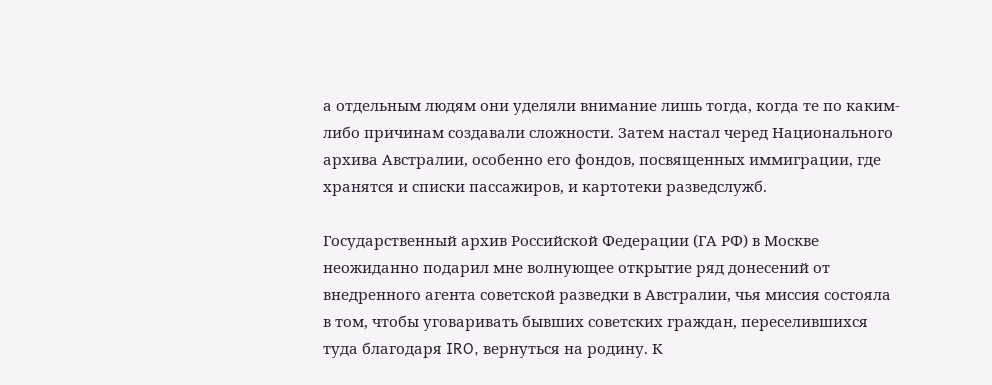а отдельным людям они уделяли внимание лишь тогда, когда те по каким-либо причинам создавали сложности. Затем настал черед Национального архива Австралии, особенно его фондов, посвященных иммиграции, где хранятся и списки пассажиров, и картотеки разведслужб.

Государственный архив Российской Федерации (ГА РФ) в Москве неожиданно подарил мне волнующее открытие ряд донесений от внедренного агента советской разведки в Австралии, чья миссия состояла в том, чтобы уговаривать бывших советских граждан, переселившихся туда благодаря IRO, вернуться на родину. К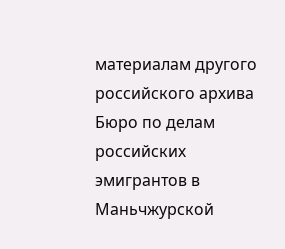материалам другого российского архива Бюро по делам российских эмигрантов в Маньчжурской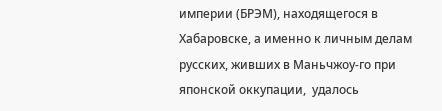империи (БРЭМ), находящегося в Хабаровске, а именно к личным делам русских, живших в Маньчжоу-го при японской оккупации,  удалось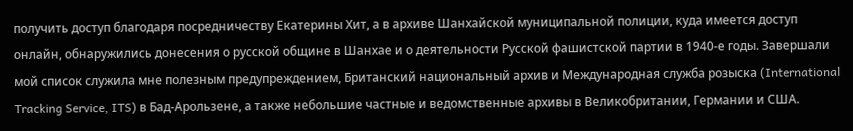получить доступ благодаря посредничеству Екатерины Хит, а в архиве Шанхайской муниципальной полиции, куда имеется доступ онлайн, обнаружились донесения о русской общине в Шанхае и о деятельности Русской фашистской партии в 1940-е годы. Завершали мой список служила мне полезным предупреждением, Британский национальный архив и Международная служба розыска (International Tracking Service, ITS) в Бад-Арользене, а также небольшие частные и ведомственные архивы в Великобритании, Германии и США.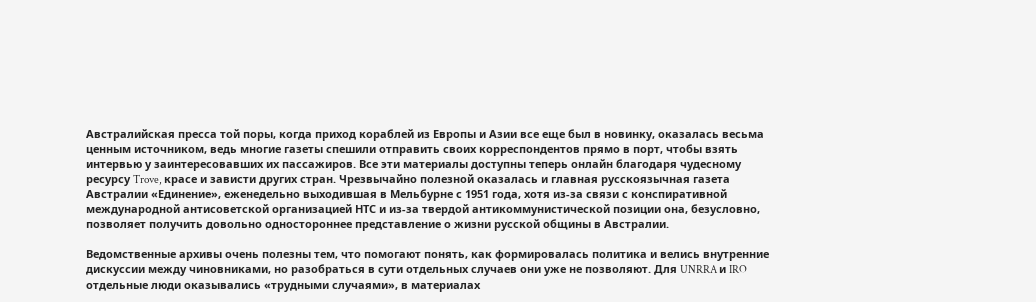Австралийская пресса той поры, когда приход кораблей из Европы и Азии все еще был в новинку, оказалась весьма ценным источником, ведь многие газеты спешили отправить своих корреспондентов прямо в порт, чтобы взять интервью у заинтересовавших их пассажиров. Все эти материалы доступны теперь онлайн благодаря чудесному ресурсу Trove, красе и зависти других стран. Чрезвычайно полезной оказалась и главная русскоязычная газета Австралии «Единение», еженедельно выходившая в Мельбурне с 1951 года, хотя из-за связи с конспиративной международной антисоветской организацией НТС и из-за твердой антикоммунистической позиции она, безусловно, позволяет получить довольно одностороннее представление о жизни русской общины в Австралии.

Ведомственные архивы очень полезны тем, что помогают понять, как формировалась политика и велись внутренние дискуссии между чиновниками, но разобраться в сути отдельных случаев они уже не позволяют. Для UNRRA и IRO отдельные люди оказывались «трудными случаями», в материалах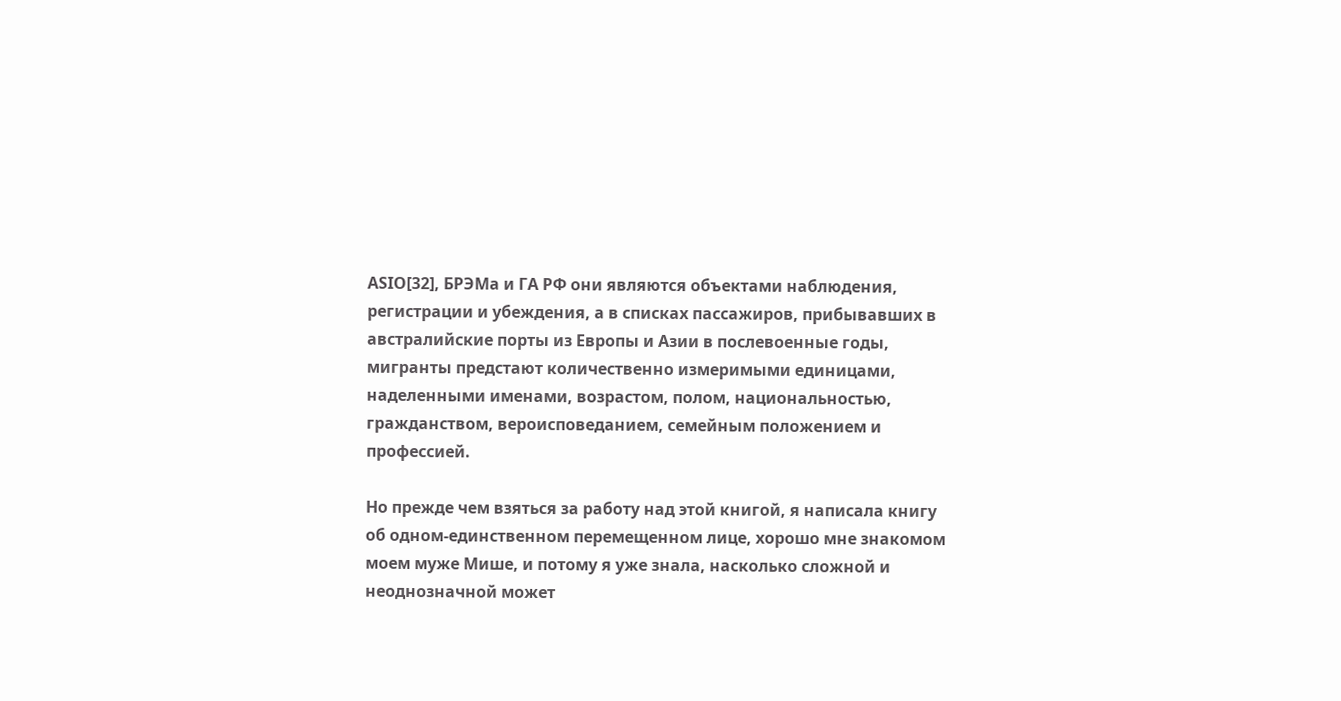ASIO[32], БРЭМа и ГА РФ они являются объектами наблюдения, регистрации и убеждения, а в списках пассажиров, прибывавших в австралийские порты из Европы и Азии в послевоенные годы, мигранты предстают количественно измеримыми единицами, наделенными именами, возрастом, полом, национальностью, гражданством, вероисповеданием, семейным положением и профессией.

Но прежде чем взяться за работу над этой книгой, я написала книгу об одном-единственном перемещенном лице, хорошо мне знакомом моем муже Мише, и потому я уже знала, насколько сложной и неоднозначной может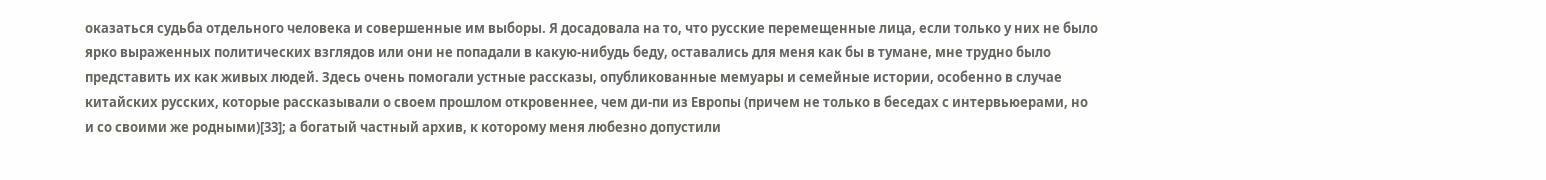оказаться судьба отдельного человека и совершенные им выборы. Я досадовала на то, что русские перемещенные лица, если только у них не было ярко выраженных политических взглядов или они не попадали в какую-нибудь беду, оставались для меня как бы в тумане, мне трудно было представить их как живых людей. Здесь очень помогали устные рассказы, опубликованные мемуары и семейные истории, особенно в случае китайских русских, которые рассказывали о своем прошлом откровеннее, чем ди-пи из Европы (причем не только в беседах с интервьюерами, но и со своими же родными)[33]; а богатый частный архив, к которому меня любезно допустили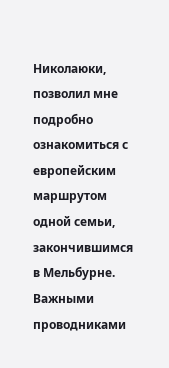Николаюки, позволил мне подробно ознакомиться с европейским маршрутом одной семьи, закончившимся в Мельбурне. Важными проводниками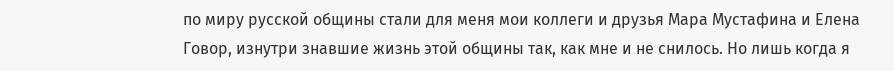по миру русской общины стали для меня мои коллеги и друзья Мара Мустафина и Елена Говор, изнутри знавшие жизнь этой общины так, как мне и не снилось. Но лишь когда я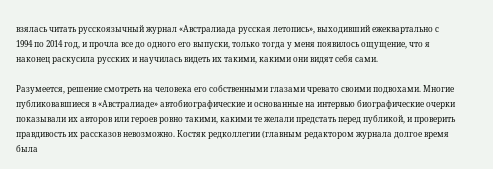взялась читать русскоязычный журнал «Австралиада русская летопись», выходивший ежеквартально с 1994 по 2014 год, и прочла все до одного его выпуски, только тогда у меня появилось ощущение, что я наконец раскусила русских и научилась видеть их такими, какими они видят себя сами.

Разумеется, решение смотреть на человека его собственными глазами чревато своими подвохами. Многие публиковавшиеся в «Австралиаде» автобиографические и основанные на интервью биографические очерки показывали их авторов или героев ровно такими, какими те желали предстать перед публикой, и проверить правдивость их рассказов невозможно. Костяк редколлегии (главным редактором журнала долгое время была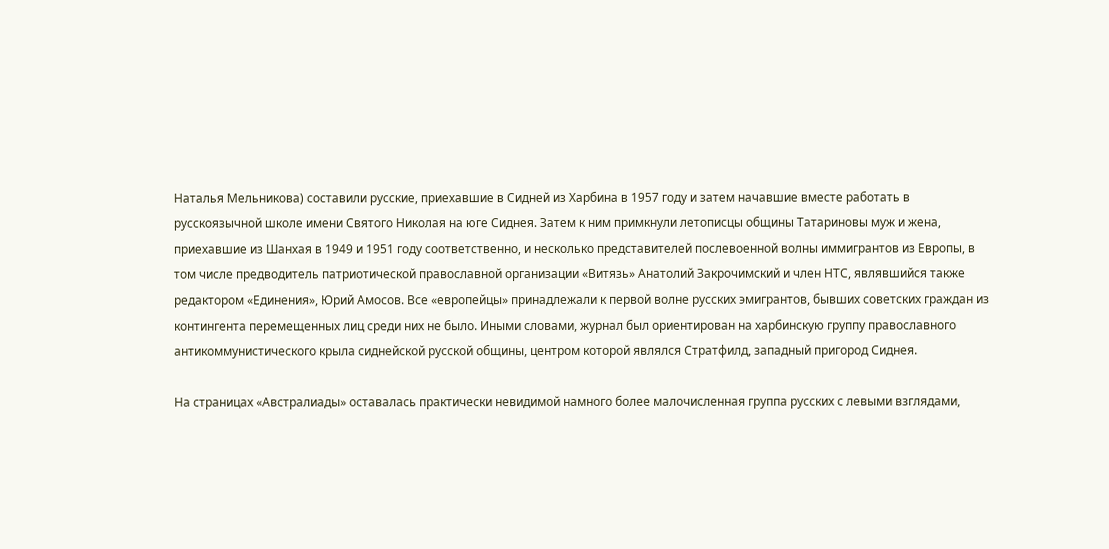Наталья Мельникова) составили русские, приехавшие в Сидней из Харбина в 1957 году и затем начавшие вместе работать в русскоязычной школе имени Святого Николая на юге Сиднея. Затем к ним примкнули летописцы общины Татариновы муж и жена, приехавшие из Шанхая в 1949 и 1951 году соответственно, и несколько представителей послевоенной волны иммигрантов из Европы, в том числе предводитель патриотической православной организации «Витязь» Анатолий Закрочимский и член НТС, являвшийся также редактором «Единения», Юрий Амосов. Все «европейцы» принадлежали к первой волне русских эмигрантов, бывших советских граждан из контингента перемещенных лиц среди них не было. Иными словами, журнал был ориентирован на харбинскую группу православного антикоммунистического крыла сиднейской русской общины, центром которой являлся Стратфилд, западный пригород Сиднея.

На страницах «Австралиады» оставалась практически невидимой намного более малочисленная группа русских с левыми взглядами,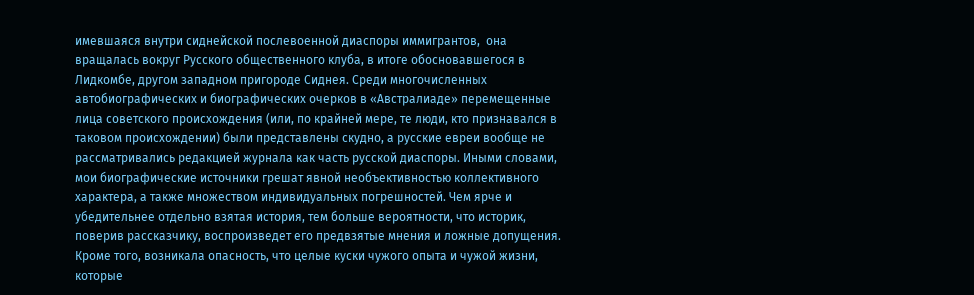имевшаяся внутри сиднейской послевоенной диаспоры иммигрантов,  она вращалась вокруг Русского общественного клуба, в итоге обосновавшегося в Лидкомбе, другом западном пригороде Сиднея. Среди многочисленных автобиографических и биографических очерков в «Австралиаде» перемещенные лица советского происхождения (или, по крайней мере, те люди, кто признавался в таковом происхождении) были представлены скудно, а русские евреи вообще не рассматривались редакцией журнала как часть русской диаспоры. Иными словами, мои биографические источники грешат явной необъективностью коллективного характера, а также множеством индивидуальных погрешностей. Чем ярче и убедительнее отдельно взятая история, тем больше вероятности, что историк, поверив рассказчику, воспроизведет его предвзятые мнения и ложные допущения. Кроме того, возникала опасность, что целые куски чужого опыта и чужой жизни, которые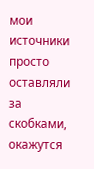мои источники просто оставляли за скобками, окажутся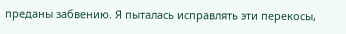преданы забвению. Я пыталась исправлять эти перекосы,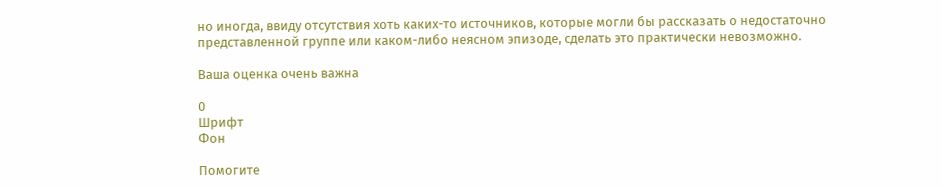но иногда, ввиду отсутствия хоть каких-то источников, которые могли бы рассказать о недостаточно представленной группе или каком-либо неясном эпизоде, сделать это практически невозможно.

Ваша оценка очень важна

0
Шрифт
Фон

Помогите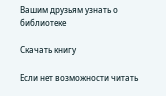Вашим друзьям узнать о библиотеке

Скачать книгу

Если нет возможности читать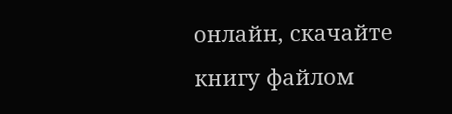онлайн, скачайте книгу файлом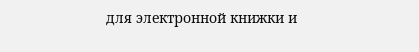для электронной книжки и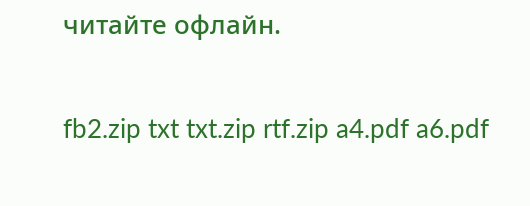читайте офлайн.

fb2.zip txt txt.zip rtf.zip a4.pdf a6.pdf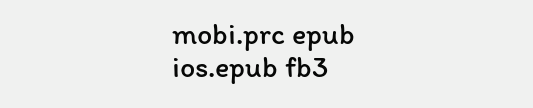mobi.prc epub ios.epub fb3